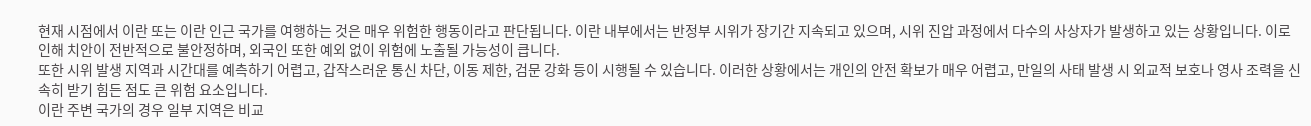현재 시점에서 이란 또는 이란 인근 국가를 여행하는 것은 매우 위험한 행동이라고 판단됩니다. 이란 내부에서는 반정부 시위가 장기간 지속되고 있으며, 시위 진압 과정에서 다수의 사상자가 발생하고 있는 상황입니다. 이로 인해 치안이 전반적으로 불안정하며, 외국인 또한 예외 없이 위험에 노출될 가능성이 큽니다.
또한 시위 발생 지역과 시간대를 예측하기 어렵고, 갑작스러운 통신 차단, 이동 제한, 검문 강화 등이 시행될 수 있습니다. 이러한 상황에서는 개인의 안전 확보가 매우 어렵고, 만일의 사태 발생 시 외교적 보호나 영사 조력을 신속히 받기 힘든 점도 큰 위험 요소입니다.
이란 주변 국가의 경우 일부 지역은 비교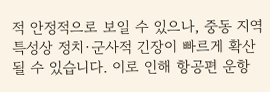적 안정적으로 보일 수 있으나, 중동 지역 특성상 정치·군사적 긴장이 빠르게 확산될 수 있습니다. 이로 인해 항공편 운항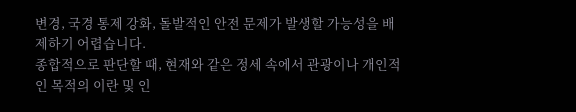변경, 국경 통제 강화, 돌발적인 안전 문제가 발생할 가능성을 배제하기 어렵습니다.
종합적으로 판단할 때, 현재와 같은 정세 속에서 관광이나 개인적인 목적의 이란 및 인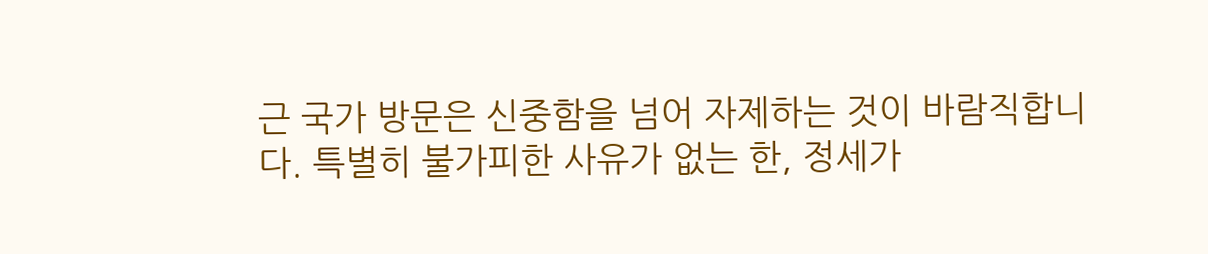근 국가 방문은 신중함을 넘어 자제하는 것이 바람직합니다. 특별히 불가피한 사유가 없는 한, 정세가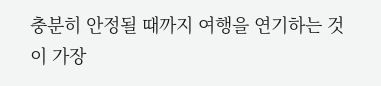충분히 안정될 때까지 여행을 연기하는 것이 가장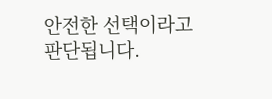안전한 선택이라고 판단됩니다.